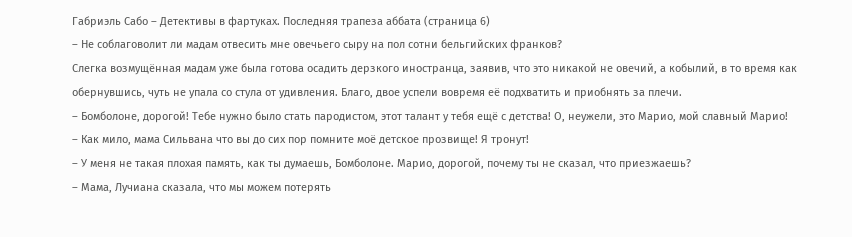Габриэль Сабо – Детективы в фартуках. Последняя трапеза аббата (страница 6)
– Не соблаговолит ли мадам отвесить мне овечьего сыру на пол сотни бельгийских франков?
Слегка возмущённая мадам уже была готова осадить дерзкого иностранца, заявив, что это никакой не овечий, а кобылий, в то время как обернувшись, чуть не упала со стула от удивления. Благо, двое успели вовремя её подхватить и приобнять за плечи.
– Бомболоне, дорогой! Тебе нужно было стать пародистом, этот талант у тебя ещё с детства! О, неужели, это Марио, мой славный Марио!
– Как мило, мама Сильвана что вы до сих пор помните моё детское прозвище! Я тронут!
– У меня не такая плохая память, как ты думаешь, Бомболоне. Марио, дорогой, почему ты не сказал, что приезжаешь?
– Мама, Лучиана сказала, что мы можем потерять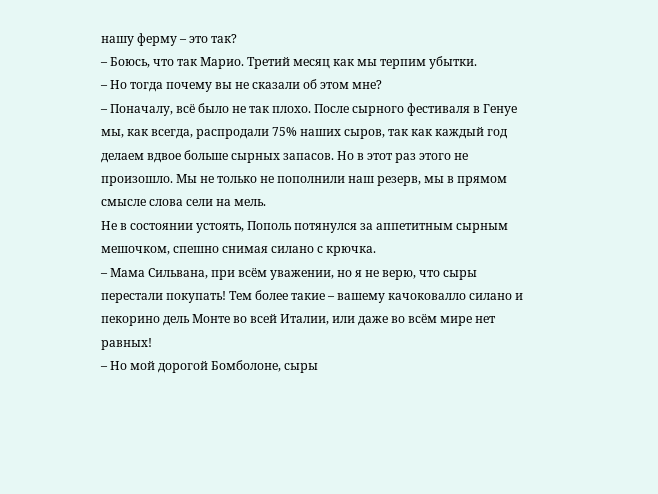нашу ферму – это так?
– Боюсь, что так Марио. Третий месяц как мы терпим убытки.
– Но тогда почему вы не сказали об этом мне?
– Поначалу, всё было не так плохо. После сырного фестиваля в Генуе мы, как всегда, распродали 75% наших сыров, так как каждый год делаем вдвое больше сырных запасов. Но в этот раз этого не произошло. Мы не только не пополнили наш резерв, мы в прямом смысле слова сели на мель.
Не в состоянии устоять, Пополь потянулся за аппетитным сырным мешочком, спешно снимая силано с крючка.
– Мама Сильвана, при всём уважении, но я не верю, что сыры перестали покупать! Тем более такие – вашему качоковалло силано и пекорино дель Монте во всей Италии, или даже во всём мире нет равных!
– Но мой дорогой Бомболоне, сыры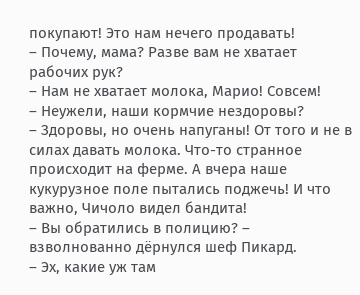покупают! Это нам нечего продавать!
– Почему, мама? Разве вам не хватает рабочих рук?
– Нам не хватает молока, Марио! Совсем!
– Неужели, наши кормчие нездоровы?
– Здоровы, но очень напуганы! От того и не в силах давать молока. Что-то странное происходит на ферме. А вчера наше кукурузное поле пытались поджечь! И что важно, Чичоло видел бандита!
– Вы обратились в полицию? – взволнованно дёрнулся шеф Пикард.
– Эх, какие уж там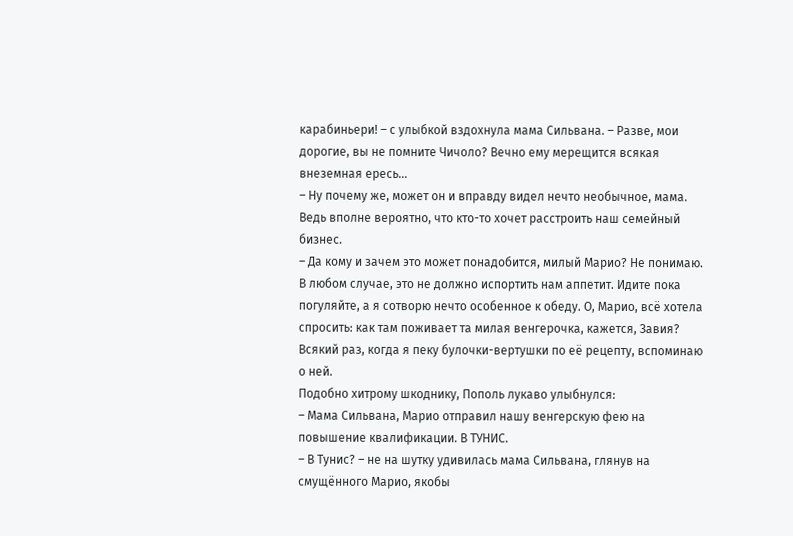карабиньери! – с улыбкой вздохнула мама Сильвана. – Разве, мои дорогие, вы не помните Чичоло? Вечно ему мерещится всякая внеземная ересь…
– Ну почему же, может он и вправду видел нечто необычное, мама. Ведь вполне вероятно, что кто-то хочет расстроить наш семейный бизнес.
– Да кому и зачем это может понадобится, милый Марио? Не понимаю. В любом случае, это не должно испортить нам аппетит. Идите пока погуляйте, а я сотворю нечто особенное к обеду. О, Марио, всё хотела спросить: как там поживает та милая венгерочка, кажется, Завия? Всякий раз, когда я пеку булочки-вертушки по её рецепту, вспоминаю о ней.
Подобно хитрому шкоднику, Пополь лукаво улыбнулся:
– Мама Сильвана, Марио отправил нашу венгерскую фею на повышение квалификации. В ТУНИС.
– В Тунис? – не на шутку удивилась мама Сильвана, глянув на смущённого Марио, якобы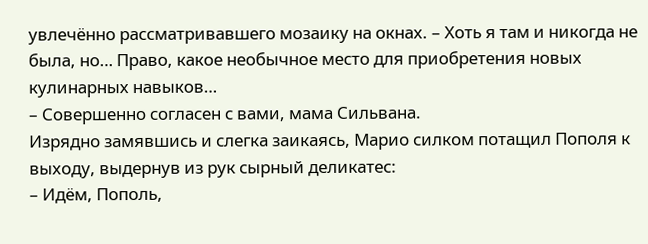увлечённо рассматривавшего мозаику на окнах. – Хоть я там и никогда не была, но… Право, какое необычное место для приобретения новых кулинарных навыков…
– Совершенно согласен с вами, мама Сильвана.
Изрядно замявшись и слегка заикаясь, Марио силком потащил Пополя к выходу, выдернув из рук сырный деликатес:
– Идём, Пополь,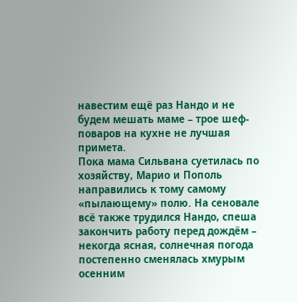навестим ещё раз Нандо и не будем мешать маме – трое шеф-поваров на кухне не лучшая примета.
Пока мама Сильвана суетилась по хозяйству, Марио и Пополь направились к тому самому «пылающему» полю. На сеновале всё также трудился Нандо, спеша закончить работу перед дождём – некогда ясная, солнечная погода постепенно сменялась хмурым осенним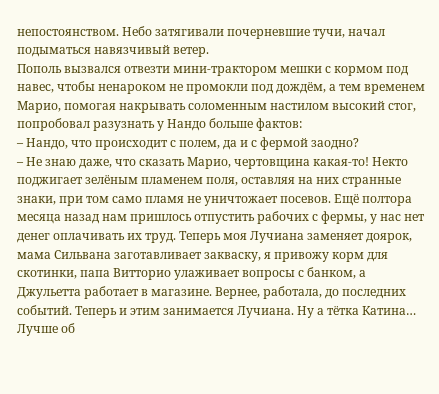непостоянством. Небо затягивали почерневшие тучи, начал подыматься навязчивый ветер.
Пополь вызвался отвезти мини-трактором мешки с кормом под навес, чтобы ненароком не промокли под дождём, а тем временем Марио, помогая накрывать соломенным настилом высокий стог, попробовал разузнать у Нандо больше фактов:
– Нандо, что происходит с полем, да и с фермой заодно?
– Не знаю даже, что сказать Марио, чертовщина какая-то! Некто поджигает зелёным пламенем поля, оставляя на них странные знаки, при том само пламя не уничтожает посевов. Ещё полтора месяца назад нам пришлось отпустить рабочих с фермы, у нас нет денег оплачивать их труд. Теперь моя Лучиана заменяет доярок, мама Сильвана заготавливает закваску, я привожу корм для скотинки, папа Витторио улаживает вопросы с банком, а Джульетта работает в магазине. Вернее, работала, до последних событий. Теперь и этим занимается Лучиана. Ну а тётка Катина… Лучше об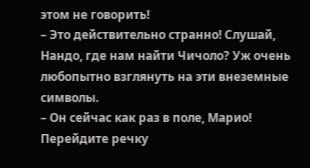этом не говорить!
– Это действительно странно! Слушай, Нандо, где нам найти Чичоло? Уж очень любопытно взглянуть на эти внеземные символы.
– Он сейчас как раз в поле, Марио! Перейдите речку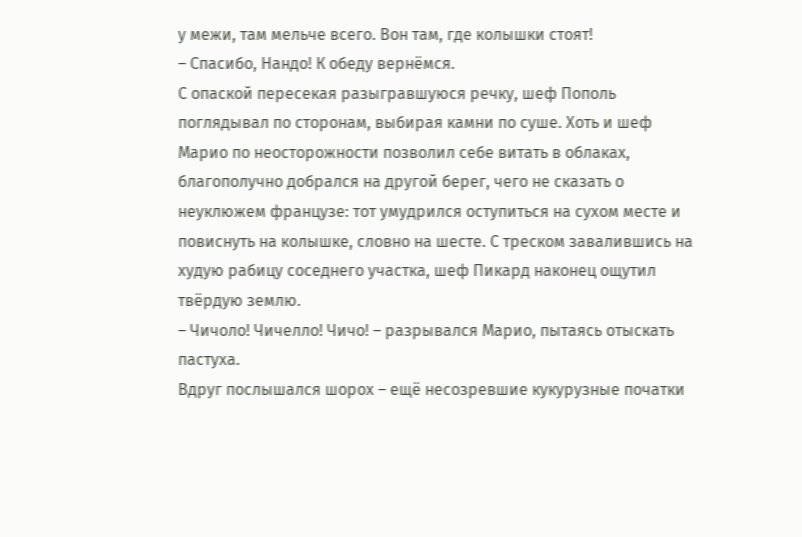у межи, там мельче всего. Вон там, где колышки стоят!
– Спасибо, Нандо! К обеду вернёмся.
С опаской пересекая разыгравшуюся речку, шеф Пополь поглядывал по сторонам, выбирая камни по суше. Хоть и шеф Марио по неосторожности позволил себе витать в облаках, благополучно добрался на другой берег, чего не сказать о неуклюжем французе: тот умудрился оступиться на сухом месте и повиснуть на колышке, словно на шесте. С треском завалившись на худую рабицу соседнего участка, шеф Пикард наконец ощутил твёрдую землю.
– Чичоло! Чичелло! Чичо! – разрывался Марио, пытаясь отыскать пастуха.
Вдруг послышался шорох – ещё несозревшие кукурузные початки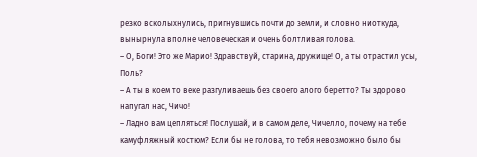резко всколыхнулись, пригнувшись почти до земли, и словно ниоткуда, вынырнула вполне человеческая и очень болтливая голова.
– О, Боги! Это же Марио! Здравствуй, старина, дружище! О, а ты отрастил усы, Поль?
– А ты в коем то веке разгуливаешь без своего алого беретто? Ты здорово напугал нас, Чичо!
– Ладно вам цепляться! Послушай, и в самом деле, Чичелло, почему на тебе камуфляжный костюм? Если бы не голова, то тебя невозможно было бы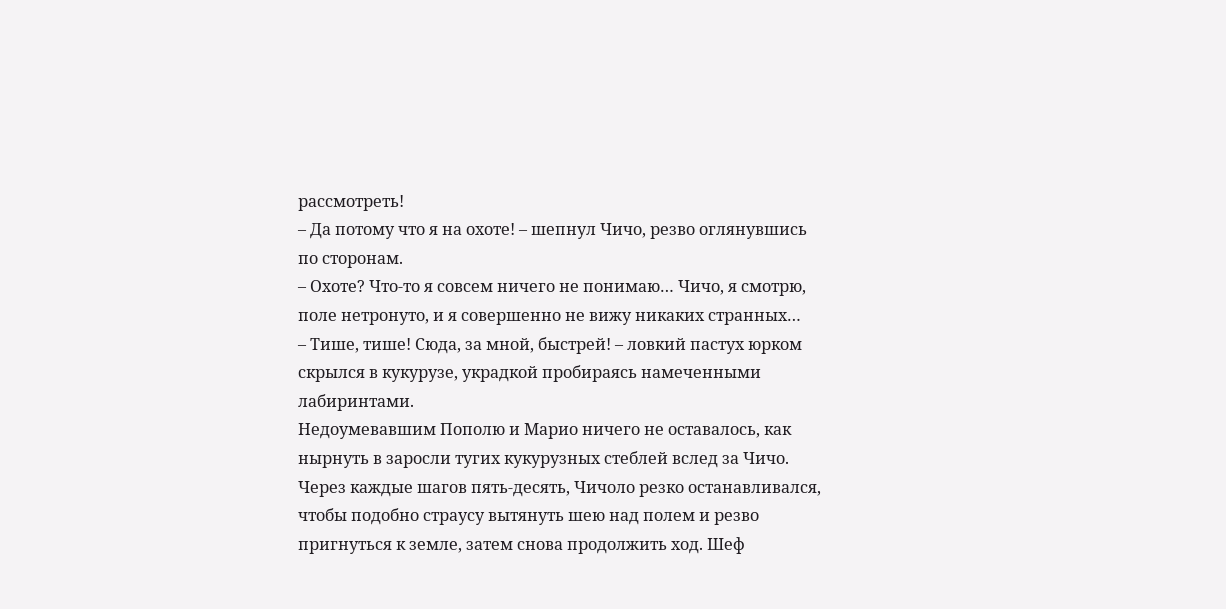рассмотреть!
– Да потому что я на охоте! – шепнул Чичо, резво оглянувшись по сторонам.
– Охоте? Что-то я совсем ничего не понимаю… Чичо, я смотрю, поле нетронуто, и я совершенно не вижу никаких странных…
– Тише, тише! Сюда, за мной, быстрей! – ловкий пастух юрком скрылся в кукурузе, украдкой пробираясь намеченными лабиринтами.
Недоумевавшим Пополю и Марио ничего не оставалось, как нырнуть в заросли тугих кукурузных стеблей вслед за Чичо.
Через каждые шагов пять-десять, Чичоло резко останавливался, чтобы подобно страусу вытянуть шею над полем и резво пригнуться к земле, затем снова продолжить ход. Шеф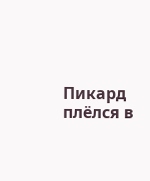Пикард плёлся в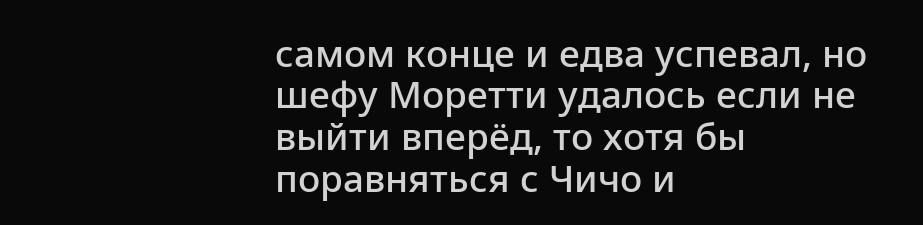самом конце и едва успевал, но шефу Моретти удалось если не выйти вперёд, то хотя бы поравняться с Чичо и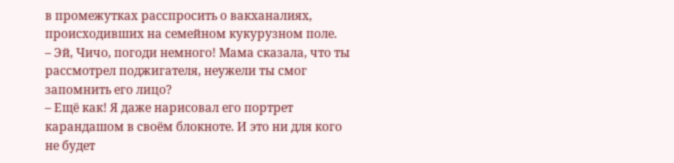в промежутках расспросить о вакханалиях, происходивших на семейном кукурузном поле.
– Эй, Чичо, погоди немного! Мама сказала, что ты рассмотрел поджигателя, неужели ты смог запомнить его лицо?
– Ещё как! Я даже нарисовал его портрет карандашом в своём блокноте. И это ни для кого не будет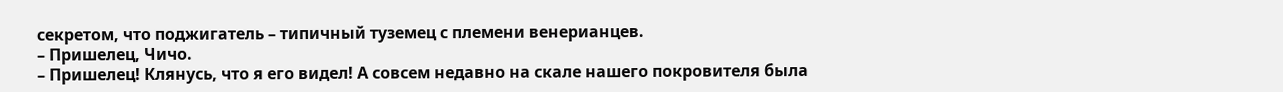секретом, что поджигатель – типичный туземец с племени венерианцев.
– Пришелец, Чичо.
– Пришелец! Клянусь, что я его видел! А совсем недавно на скале нашего покровителя была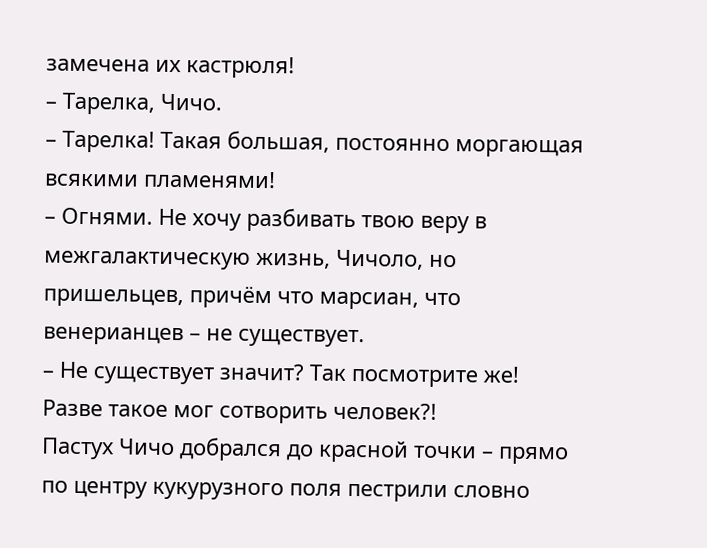замечена их кастрюля!
– Тарелка, Чичо.
– Тарелка! Такая большая, постоянно моргающая всякими пламенями!
– Огнями. Не хочу разбивать твою веру в межгалактическую жизнь, Чичоло, но пришельцев, причём что марсиан, что венерианцев – не существует.
– Не существует значит? Так посмотрите же! Разве такое мог сотворить человек?!
Пастух Чичо добрался до красной точки – прямо по центру кукурузного поля пестрили словно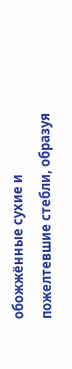обожжённые сухие и пожелтевшие стебли, образуя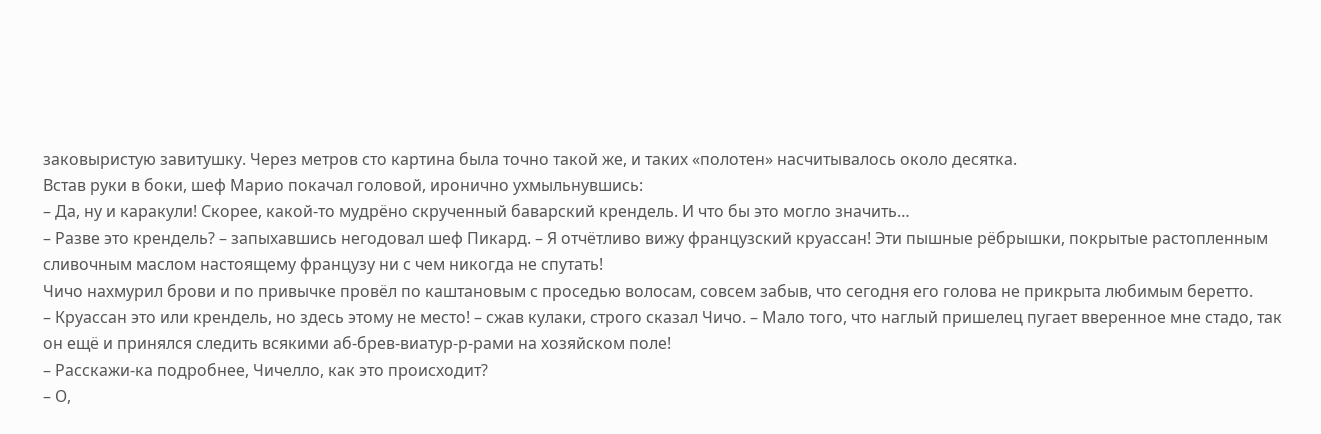заковыристую завитушку. Через метров сто картина была точно такой же, и таких «полотен» насчитывалось около десятка.
Встав руки в боки, шеф Марио покачал головой, иронично ухмыльнувшись:
– Да, ну и каракули! Скорее, какой-то мудрёно скрученный баварский крендель. И что бы это могло значить…
– Разве это крендель? – запыхавшись негодовал шеф Пикард. – Я отчётливо вижу французский круассан! Эти пышные рёбрышки, покрытые растопленным сливочным маслом настоящему французу ни с чем никогда не спутать!
Чичо нахмурил брови и по привычке провёл по каштановым с проседью волосам, совсем забыв, что сегодня его голова не прикрыта любимым беретто.
– Круассан это или крендель, но здесь этому не место! – сжав кулаки, строго сказал Чичо. – Мало того, что наглый пришелец пугает вверенное мне стадо, так он ещё и принялся следить всякими аб-брев-виатур-р-рами на хозяйском поле!
– Расскажи-ка подробнее, Чичелло, как это происходит?
– О,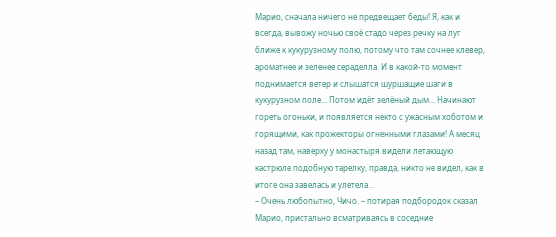Марио, сначала ничего не предвещает беды! Я, как и всегда, вывожу ночью своё стадо через речку на луг ближе к кукурузному полю, потому что там сочнее клевер, ароматнее и зеленее сераделла. И в какой-то момент поднимается ветер и слышатся шуршащие шаги в кукурузном поле… Потом идёт зелёный дым… Начинают гореть огоньки, и появляется некто с ужасным хоботом и горящими, как прожекторы огненными глазами! А месяц назад там, наверху у монастыря видели летающую кастрюле подобную тарелку, правда, никто не видел, как в итоге она завелась и улетела…
– Очень любопытно, Чичо. – потирая подбородок сказал Марио, пристально всматриваясь в соседние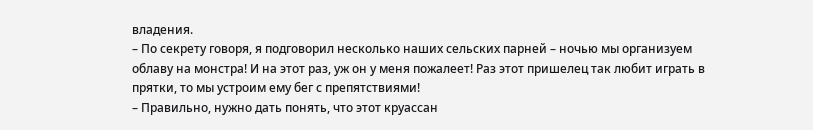владения.
– По секрету говоря, я подговорил несколько наших сельских парней – ночью мы организуем облаву на монстра! И на этот раз, уж он у меня пожалеет! Раз этот пришелец так любит играть в прятки, то мы устроим ему бег с препятствиями!
– Правильно, нужно дать понять, что этот круассан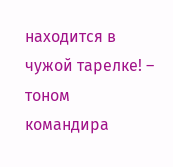находится в чужой тарелке! – тоном командира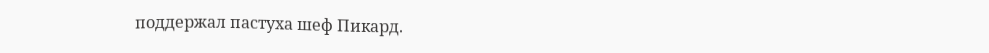поддержал пастуха шеф Пикард.